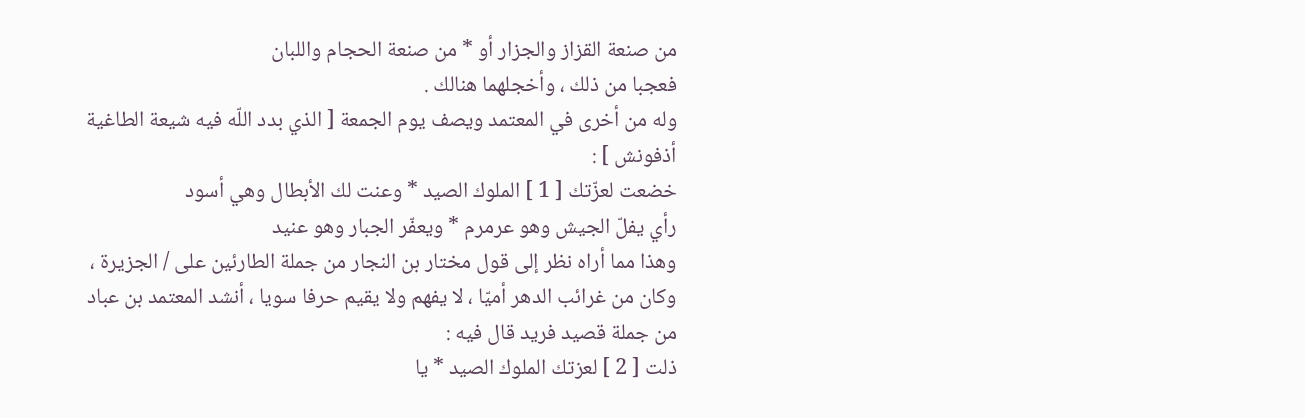من صنعة القزاز والجزار أو * من صنعة الحجام واللبان
فعجبا من ذلك ، وأخجلهما هنالك .
وله من أخرى في المعتمد ويصف يوم الجمعة [ الذي بدد اللّه فيه شيعة الطاغية أذفونش ] :
خضعت لعزّتك [ 1 ] الملوك الصيد * وعنت لك الأبطال وهي أسود
رأي يفلّ الجيش وهو عرمرم * ويعفّر الجبار وهو عنيد
وهذا مما أراه نظر إلى قول مختار بن النجار من جملة الطارئين على / الجزيرة ، وكان من غرائب الدهر أميّا ، لا يفهم ولا يقيم حرفا سويا ، أنشد المعتمد بن عباد من جملة قصيد فريد قال فيه :
ذلت [ 2 ] لعزتك الملوك الصيد * يا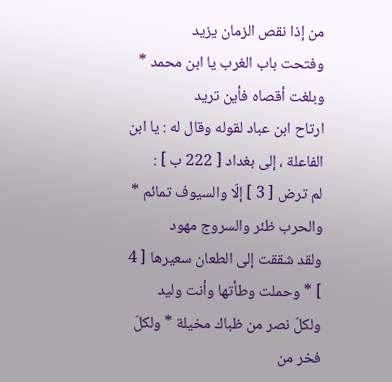من إذا نقص الزمان يزيد
وفتحت باب الغرب يا ابن محمد * وبلغت أقصاه فأين تريد
ارتاح ابن عباد لقوله وقال له : يا ابن الفاعلة ، إلى بغداد [ 222 ب ] :
لم ترض [ 3 ] إلّا والسيوف تمائم * والحرب ظئر والسروج مهود
ولقد شققت إلى الطعان سعيرها [ 4 ] * وحملت وطأتها وأنت وليد
ولكلّ نصر من ظباك مخيلة * ولكلّ فخر من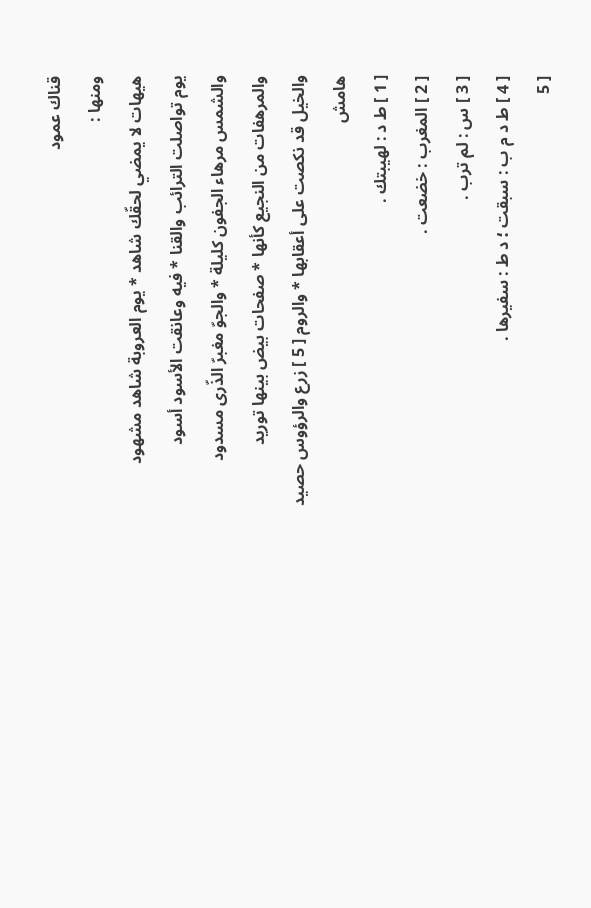قناك عمود
ومنها :
هيهات لا يمضي لحقّك شاهد * يوم العروبة شاهد مشهود
يوم تواصلت الترائب والقنا * فيه وعانقت الأسود أسود
والشمس مرهاء الجفون كليلة * والجوّ مغبرّ الذّرى مسدود
والمرهفات من النجيع كأنها * صفحات بيض بينها توريد
والخيل قد نكصت على أعقابها * والروم [ 5 ] زرع والرؤوس حصيد
هامش
[ 1 ] ط د : لهيبتك .
[ 2 ] المغرب : خضعت .
[ 3 ] س : لم ترب .
[ 4 ] ط د م ب : سبقت ؛ د ط : سفيرها .
[ 5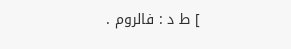] ط د : فالروم .